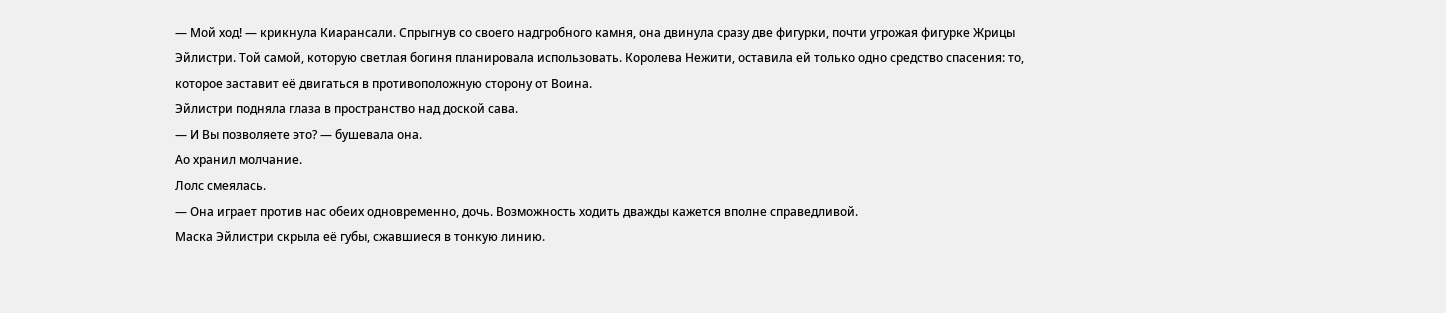— Мой ход! — крикнула Киарансали. Спрыгнув со своего надгробного камня, она двинула сразу две фигурки, почти угрожая фигурке Жрицы Эйлистри. Той самой, которую светлая богиня планировала использовать. Королева Нежити, оставила ей только одно средство спасения: то, которое заставит её двигаться в противоположную сторону от Воина.
Эйлистри подняла глаза в пространство над доской сава.
— И Вы позволяете это? — бушевала она.
Ао хранил молчание.
Лолс смеялась.
— Она играет против нас обеих одновременно, дочь. Возможность ходить дважды кажется вполне справедливой.
Маска Эйлистри скрыла её губы, сжавшиеся в тонкую линию.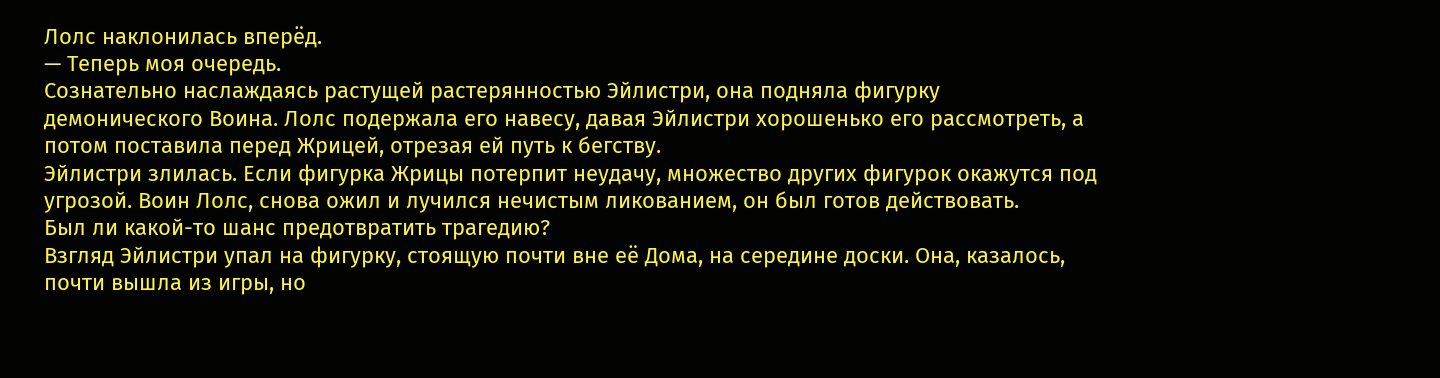Лолс наклонилась вперёд.
— Теперь моя очередь.
Сознательно наслаждаясь растущей растерянностью Эйлистри, она подняла фигурку демонического Воина. Лолс подержала его навесу, давая Эйлистри хорошенько его рассмотреть, а потом поставила перед Жрицей, отрезая ей путь к бегству.
Эйлистри злилась. Если фигурка Жрицы потерпит неудачу, множество других фигурок окажутся под угрозой. Воин Лолс, снова ожил и лучился нечистым ликованием, он был готов действовать.
Был ли какой-то шанс предотвратить трагедию?
Взгляд Эйлистри упал на фигурку, стоящую почти вне её Дома, на середине доски. Она, казалось, почти вышла из игры, но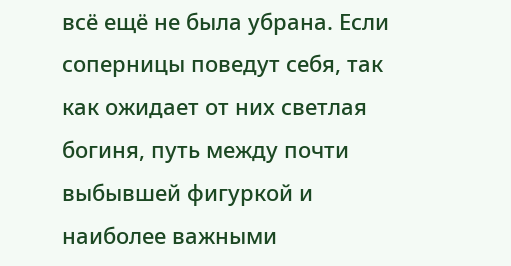всё ещё не была убрана. Если соперницы поведут себя, так как ожидает от них светлая богиня, путь между почти выбывшей фигуркой и наиболее важными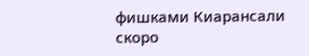фишками Киарансали скоро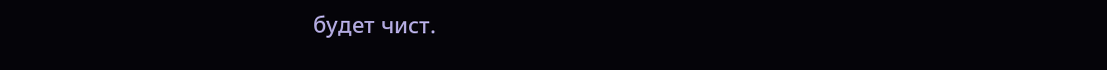будет чист.